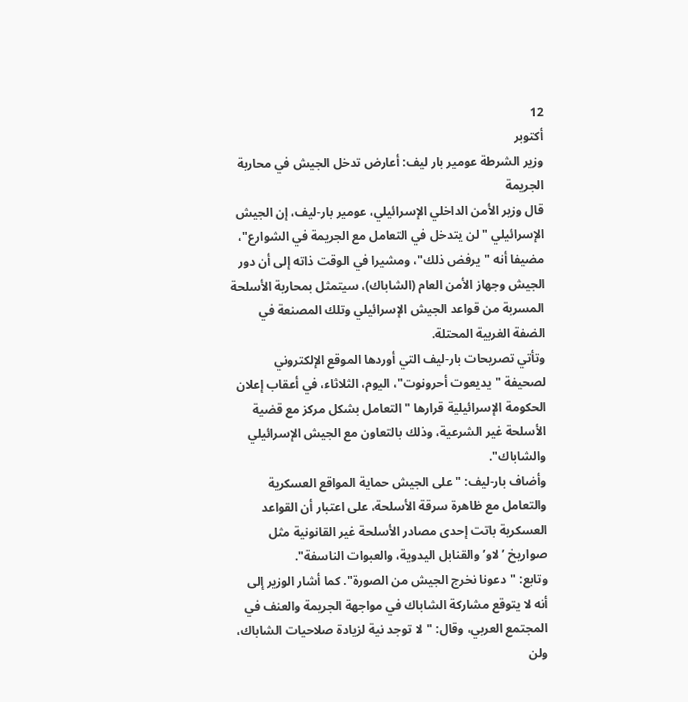12
أكتوبر
وزير الشرطة عومير بار ليف: أعارض تدخل الجيش في محاربة الجريمة
قال وزير الأمن الداخلي الإسرائيلي، عومير بار-ليف، إن الجيش الإسرائيلي "لن يتدخل في التعامل مع الجريمة في الشوارع"، مضيفا أنه "يرفض ذلك"، ومشيرا في الوقت ذاته إلى أن دور الجيش وجهاز الأمن العام (الشاباك)، سيتمثل بمحاربة الأسلحة المسربة من قواعد الجيش الإسرائيلي وتلك المصنعة في الضفة الغربية المحتلة.
وتأتي تصريحات بار-ليف التي أوردها الموقع الإلكتروني لصحيفة "يديعوت أحرونوت"، اليوم، الثلاثاء، في أعقاب إعلان الحكومة الإسرائيلية قرارها "التعامل بشكل مركز مع قضية الأسلحة غير الشرعية، وذلك بالتعاون مع الجيش الإسرائيلي والشاباك".
وأضاف بار-ليف: "على الجيش حماية المواقع العسكرية والتعامل مع ظاهرة سرقة الأسلحة، على اعتبار أن القواعد العسكرية باتت إحدى مصادر الأسلحة غير القانونية مثل صواريخ ’لاو’ والقنابل اليدوية، والعبوات الناسفة".
وتابع: "دعونا نخرج الجيش من الصورة". كما أشار الوزير إلى أنه لا يتوقع مشاركة الشاباك في مواجهة الجريمة والعنف في المجتمع العربي، وقال: "لا توجد نية لزيادة صلاحيات الشاباك، ولن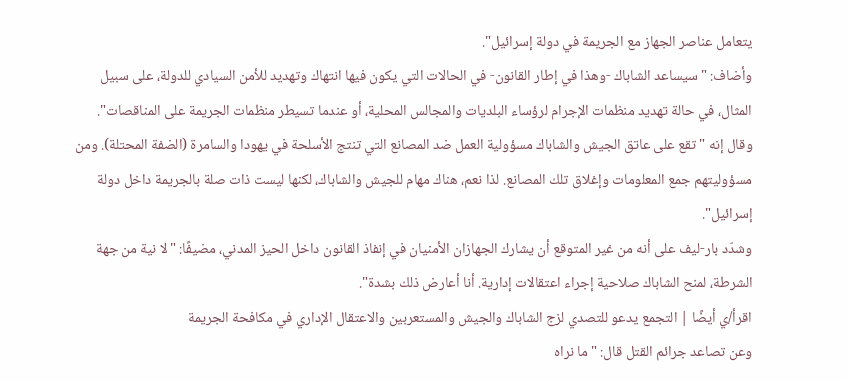يتعامل عناصر الجهاز مع الجريمة في دولة إسرائيل".
وأضاف: "سيساعد الشاباك -وهذا في إطار القانون- في الحالات التي يكون فيها انتهاك وتهديد للأمن السيادي للدولة، على سبيل المثال، في حالة تهديد منظمات الإجرام لرؤساء البلديات والمجالس المحلية، أو عندما تسيطر منظمات الجريمة على المناقصات".
وقال إنه "تقع على عاتق الجيش والشاباك مسؤولية العمل ضد المصانع التي تنتج الأسلحة في يهودا والسامرة (الضفة المحتلة). ومن مسؤوليتهم جمع المعلومات وإغلاق تلك المصانع. لذا نعم، هناك مهام للجيش والشاباك، لكنها ليست ذات صلة بالجريمة داخل دولة إسرائيل".
وشدّد بار-ليف على أنه من غير المتوقع أن يشارك الجهازان الأمنيان في إنفاذ القانون داخل الحيز المدني، مضيفًا: "لا نية من جهة الشرطة، لمنح الشاباك صلاحية إجراء اعتقالات إدارية. أنا أعارض ذلك بشدة".
اقرأ/ي أيضًا | التجمع يدعو للتصدي لزج الشاباك والجيش والمستعربين والاعتقال الإداري في مكافحة الجريمة
وعن تصاعد جرائم القتل قال: "ما نراه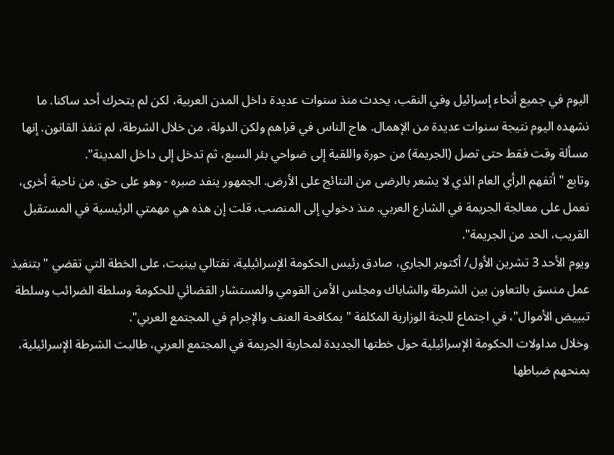اليوم في جميع أنحاء إسرائيل وفي النقب، يحدث منذ سنوات عديدة داخل المدن العربية، لكن لم يتحرك أحد ساكنا. ما نشهده اليوم نتيجة سنوات عديدة من الإهمال. هاج الناس في قراهم ولكن الدولة، من خلال الشرطة، لم تنفذ القانون. إنها مسألة وقت فقط حتى تصل (الجريمة) من حورة واللقية إلى ضواحي بئر السبع، ثم تدخل إلى داخل المدينة".
وتابع "أتفهم الرأي العام الذي لا يشعر بالرضى من النتائج على الأرض. الجمهور ينفد صبره - وهو على حق. من ناحية أخرى، نعمل على معالجة الجريمة في الشارع العربي. منذ دخولي إلى المنصب، قلت إن هذه هي مهمتي الرئيسية في المستقبل القريب، الحد من الجريمة".
ويوم الأحد 3 تشرين الأول/ أكتوبر الجاري، صادق رئيس الحكومة الإسرائيلية، نفتالي بينيت، على الخطة التي تقضي "بتنفيذ عمل منسق بالتعاون بين الشرطة والشاباك ومجلس الأمن القومي والمستشار القضائي للحكومة وسلطة الضرائب وسلطة تبييض الأموال"، في اجتماع للجنة الوزارية المكلفة "بمكافحة العنف والإجرام في المجتمع العربي".
وخلال مداولات الحكومة الإسرائيلية حول خطتها الجديدة لمحاربة الجريمة في المجتمع العربي، طالبت الشرطة الإسرائيلية، بمنحهم ضباطها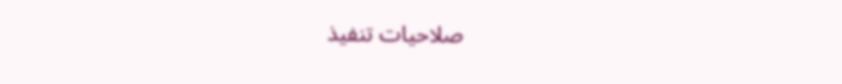صلاحيات تنفيذ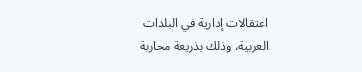اعتقالات إدارية في البلدات العربية، وذلك بذريعة محاربة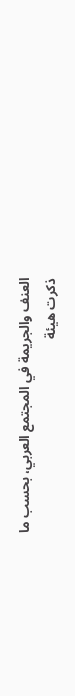العنف والجريمة في المجتمع العربي، بحسب ما ذكرت هيئة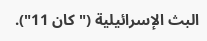البث الإسرائيلية ("كان 11").